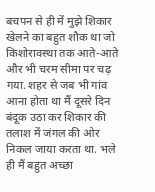बचपन से ही में मुझे शिकार खेलने का बहुत शौक था जो किशोरावस्था तक आते-आते और भी चरम सीमा पर चढ़ गया. शहर से जब भी गांव आना होता था मैं दूसरे दिन बंदूक उठा कर शिकार की तलाश में जंगल की ओर निकल जाया करता था. भले ही मैं बहुत अच्छा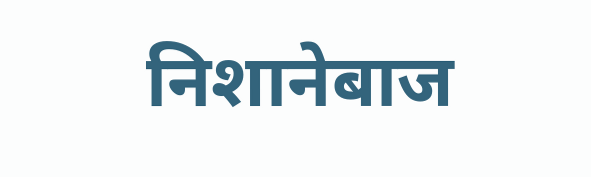निशानेबाज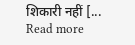शिकारी नहीं [... Read more